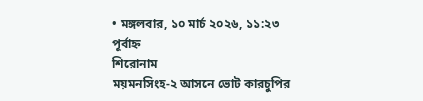• মঙ্গলবার, ১০ মার্চ ২০২৬, ১১:২৩ পূর্বাহ্ন
শিরোনাম
ময়মনসিংহ-২ আসনে ভোট কারচুপির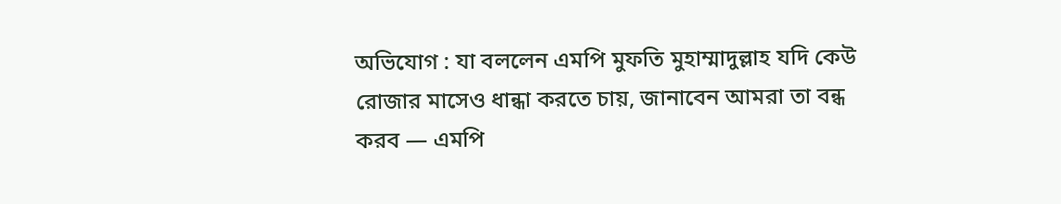অভিযোগ : যা বললেন এমপি মুফতি মুহাম্মাদুল্লাহ যদি কেউ রোজার মাসেও ধান্ধা করতে চায়, জানাবেন আমরা তা বন্ধ করব — এমপি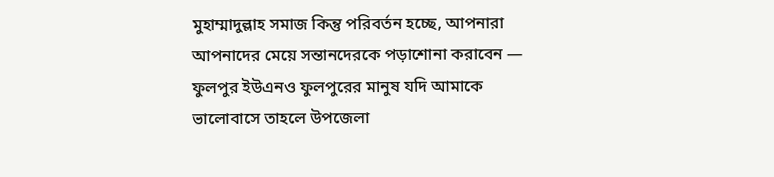মুহাম্মাদুল্লাহ সমাজ কিন্তু পরিবর্তন হচ্ছে, আপনারা আপনাদের মেয়ে সন্তানদেরকে পড়াশোনা করাবেন — ফুলপুর ইউএনও ফুলপুরের মানুষ যদি আমাকে ভালোবাসে তাহলে উপজেলা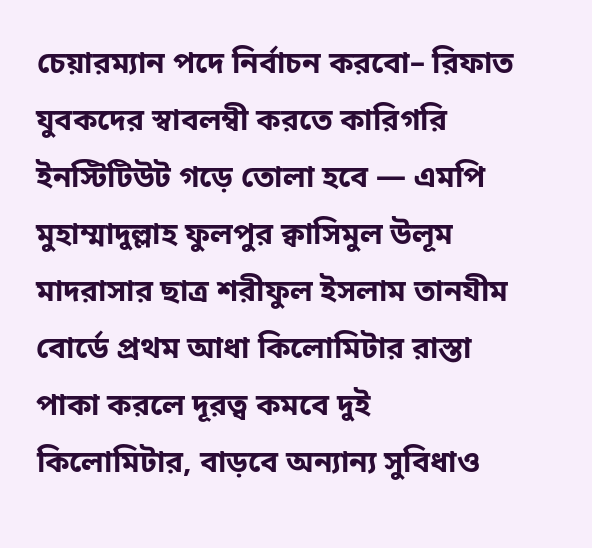চেয়ারম্যান পদে নির্বাচন করবো– রিফাত যুবকদের স্বাবলম্বী করতে কারিগরি ইনস্টিটিউট গড়ে তোলা হবে — এমপি মুহাম্মাদুল্লাহ ফুলপুর ক্বাসিমুল উলূম মাদরাসার ছাত্র শরীফুল ইসলাম তানযীম বোর্ডে প্রথম আধা কিলোমিটার রাস্তা পাকা করলে দূরত্ব কমবে দুই কিলোমিটার, বাড়বে অন্যান্য সুবিধাও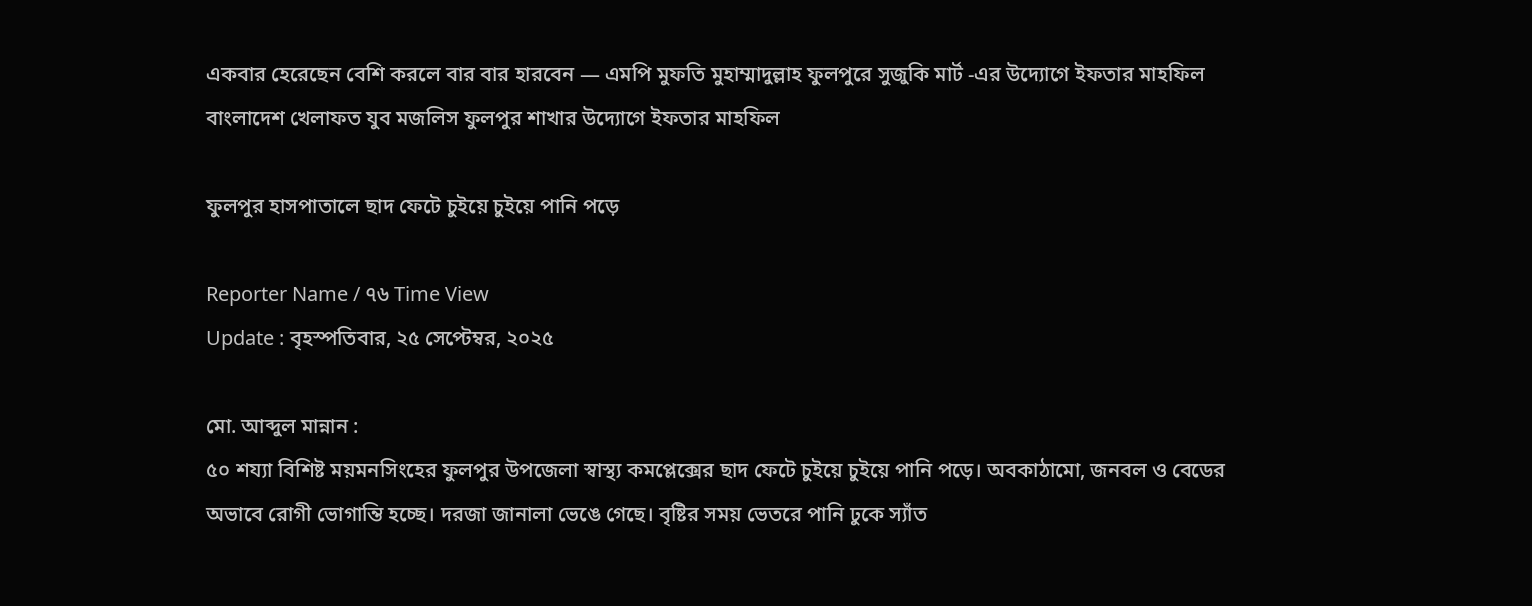একবার হেরেছেন বেশি করলে বার বার হারবেন — এমপি মুফতি মুহাম্মাদুল্লাহ ফুলপুরে সুজুকি মার্ট -এর উদ্যোগে ইফতার মাহফিল বাংলাদেশ খেলাফত যুব মজলিস ফুলপুর শাখার উদ্যোগে ইফতার মাহফিল

ফুলপুর হাসপাতালে ছাদ ফেটে চুইয়ে চুইয়ে পানি পড়ে

Reporter Name / ৭৬ Time View
Update : বৃহস্পতিবার, ২৫ সেপ্টেম্বর, ২০২৫

মো. আব্দুল মান্নান :
৫০ শয্যা বিশিষ্ট ময়মনসিংহের ফুলপুর উপজেলা স্বাস্থ্য কমপ্লেক্সের ছাদ ফেটে চুইয়ে চুইয়ে পানি পড়ে। অবকাঠামো, জনবল ও বেডের অভাবে রোগী ভোগান্তি হচ্ছে। দরজা জানালা ভেঙে গেছে। বৃষ্টির সময় ভেতরে পানি ঢুকে স্যাঁত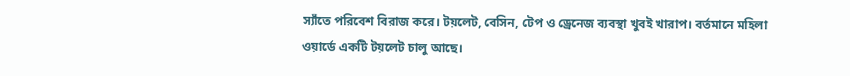স্যাঁতে পরিবেশ বিরাজ করে। টয়লেট, বেসিন, টেপ ও ড্রেনেজ ব্যবস্থা খুবই খারাপ। বর্তমানে মহিলা ওয়ার্ডে একটি টয়লেট চালু আছে।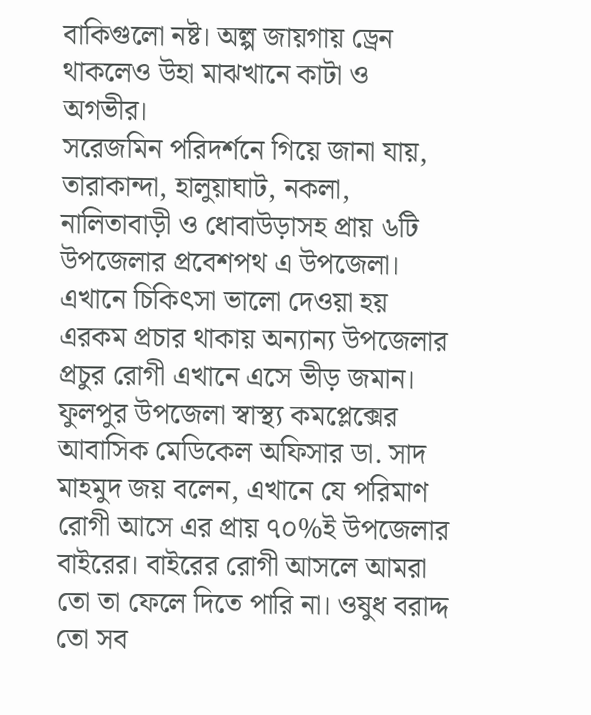বাকিগুলো নষ্ট। অল্প জায়গায় ড্রেন থাকলেও উহা মাঝখানে কাটা ও অগভীর।
সরেজমিন পরিদর্শনে গিয়ে জানা যায়, তারাকান্দা, হালুয়াঘাট, নকলা, নালিতাবাড়ী ও ধোবাউড়াসহ প্রায় ৬টি উপজেলার প্রবেশপথ এ উপজেলা। এখানে চিকিৎসা ভালো দেওয়া হয় এরকম প্রচার থাকায় অন্যান্য উপজেলার প্রচুর রোগী এখানে এসে ভীড় জমান।
ফুলপুর উপজেলা স্বাস্থ্য কমপ্লেক্সের আবাসিক মেডিকেল অফিসার ডা. সাদ মাহমুদ জয় বলেন, এখানে যে পরিমাণ রোগী আসে এর প্রায় ৭০%ই উপজেলার বাইরের। বাইরের রোগী আসলে আমরা তো তা ফেলে দিতে পারি না। ওষুধ বরাদ্দ তো সব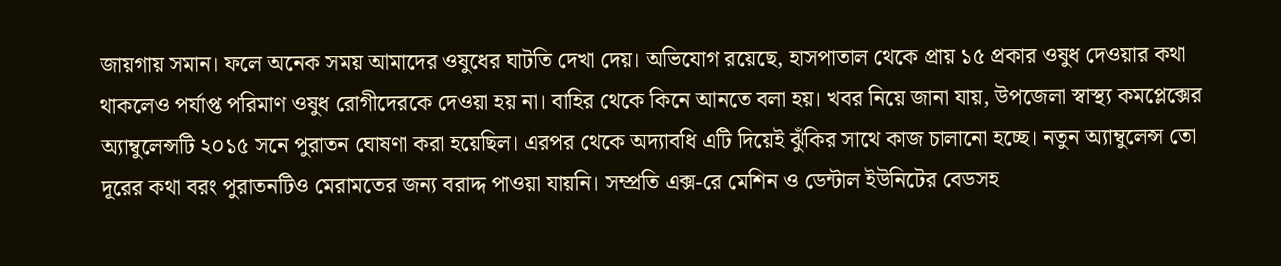জায়গায় সমান। ফলে অনেক সময় আমাদের ওষুধের ঘাটতি দেখা দেয়। অভিযোগ রয়েছে, হাসপাতাল থেকে প্রায় ১৫ প্রকার ওষুধ দেওয়ার কথা থাকলেও পর্যাপ্ত পরিমাণ ওষুধ রোগীদেরকে দেওয়া হয় না। বাহির থেকে কিনে আনতে বলা হয়। খবর নিয়ে জানা যায়, উপজেলা স্বাস্থ্য কমপ্লেক্সের অ্যাম্বুলেন্সটি ২০১৫ সনে পুরাতন ঘোষণা করা হয়েছিল। এরপর থেকে অদ্যাবধি এটি দিয়েই ঝুঁকির সাথে কাজ চালানো হচ্ছে। নতুন অ্যাম্বুলেন্স তো দূরের কথা বরং পুরাতনটিও মেরামতের জন্য বরাদ্দ পাওয়া যায়নি। সম্প্রতি এক্স-রে মেশিন ও ডেন্টাল ইউনিটের বেডসহ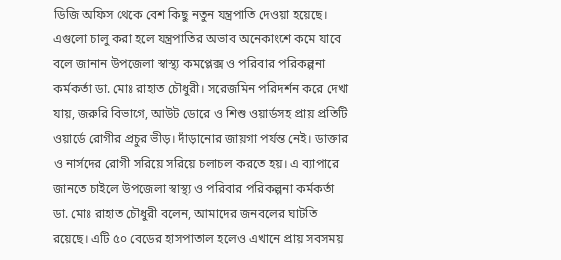ডিজি অফিস থেকে বেশ কিছু নতুন যন্ত্রপাতি দেওয়া হয়েছে। এগুলো চালু করা হলে যন্ত্রপাতির অভাব অনেকাংশে কমে যাবে বলে জানান উপজেলা স্বাস্থ্য কমপ্লেক্স ও পরিবার পরিকল্পনা কর্মকর্তা ডা. মোঃ রাহাত চৌধুরী। সরেজমিন পরিদর্শন করে দেখা যায়, জরুরি বিভাগে, আউট ডোরে ও শিশু ওয়ার্ডসহ প্রায় প্রতিটি ওয়ার্ডে রোগীর প্রচুর ভীড়। দাঁড়ানোর জায়গা পর্যন্ত নেই। ডাক্তার ও নার্সদের রোগী সরিয়ে সরিয়ে চলাচল করতে হয়। এ ব্যাপারে জানতে চাইলে উপজেলা স্বাস্থ্য ও পরিবার পরিকল্পনা কর্মকর্তা ডা. মোঃ রাহাত চৌধুরী বলেন, আমাদের জনবলের ঘাটতি রয়েছে। এটি ৫০ বেডের হাসপাতাল হলেও এখানে প্রায় সবসময়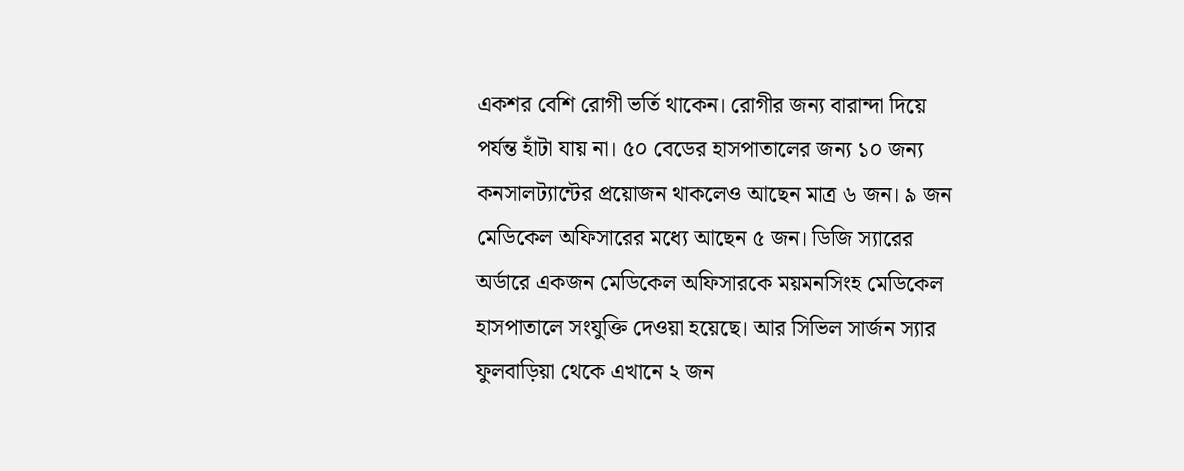একশর বেশি রোগী ভর্তি থাকেন। রোগীর জন্য বারান্দা দিয়ে পর্যন্ত হাঁটা যায় না। ৫০ বেডের হাসপাতালের জন্য ১০ জন্য কনসালট্যান্টের প্রয়োজন থাকলেও আছেন মাত্র ৬ জন। ৯ জন মেডিকেল অফিসারের মধ্যে আছেন ৫ জন। ডিজি স্যারের অর্ডারে একজন মেডিকেল অফিসারকে ময়মনসিংহ মেডিকেল হাসপাতালে সংযুক্তি দেওয়া হয়েছে। আর সিভিল সার্জন স্যার ফুলবাড়িয়া থেকে এখানে ২ জন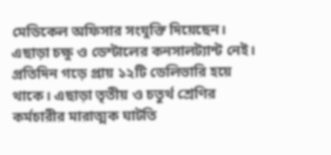মেডিকেল অফিসার সংযুক্তি দিয়েছেন। এছাড়া চক্ষু ও ডেন্টালের কনসালট্যান্ট নেই। প্রতিদিন গড়ে প্রায় ১২টি ডেলিভারি হয়ে থাকে। এছাড়া তৃতীয় ও চতুর্থ শ্রেণির কর্মচারীর মারাত্মক ঘাটতি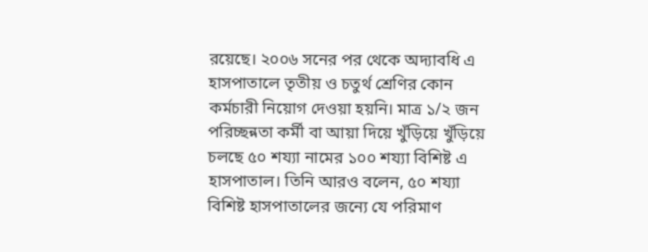রয়েছে। ২০০৬ সনের পর থেকে অদ্যাবধি এ হাসপাতালে তৃতীয় ও চতুর্থ শ্রেণির কোন কর্মচারী নিয়োগ দেওয়া হয়নি। মাত্র ১/২ জন পরিচ্ছন্নতা কর্মী বা আয়া দিয়ে খুঁড়িয়ে খুঁড়িয়ে চলছে ৫০ শয্যা নামের ১০০ শয্যা বিশিষ্ট এ হাসপাতাল। তিনি আরও বলেন, ৫০ শয্যা বিশিষ্ট হাসপাতালের জন্যে যে পরিমাণ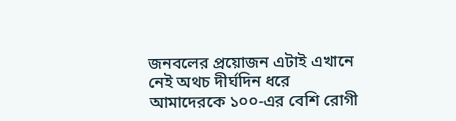জনবলের প্রয়োজন এটাই এখানে নেই অথচ দীর্ঘদিন ধরে আমাদেরকে ১০০-এর বেশি রোগী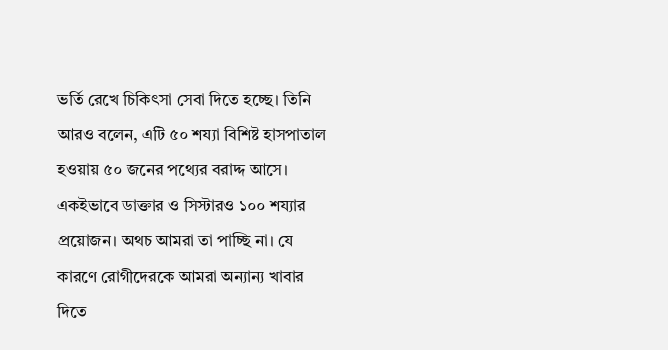ভর্তি রেখে চিকিৎসা সেবা দিতে হচ্ছে। তিনি আরও বলেন, এটি ৫০ শয্যা বিশিষ্ট হাসপাতাল হওয়ায় ৫০ জনের পথ্যের বরাদ্দ আসে। একইভাবে ডাক্তার ও সিস্টারও ১০০ শয্যার প্রয়োজন। অথচ আমরা তা পাচ্ছি না। যে কারণে রোগীদেরকে আমরা অন্যান্য খাবার দিতে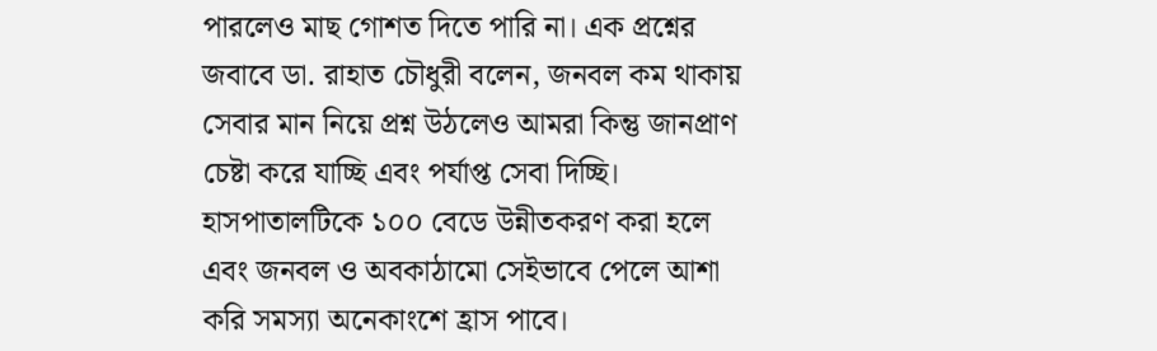পারলেও মাছ গোশত দিতে পারি না। এক প্রশ্নের জবাবে ডা. রাহাত চৌধুরী বলেন, জনবল কম থাকায় সেবার মান নিয়ে প্রশ্ন উঠলেও আমরা কিন্তু জানপ্রাণ চেষ্টা করে যাচ্ছি এবং পর্যাপ্ত সেবা দিচ্ছি। হাসপাতালটিকে ১০০ বেডে উন্নীতকরণ করা হলে এবং জনবল ও অবকাঠামো সেইভাবে পেলে আশা করি সমস্যা অনেকাংশে হ্রাস পাবে।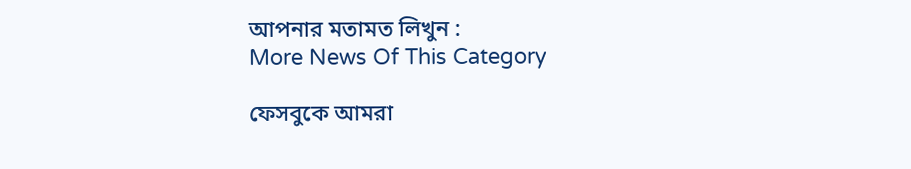আপনার মতামত লিখুন :
More News Of This Category

ফেসবুকে আমরা